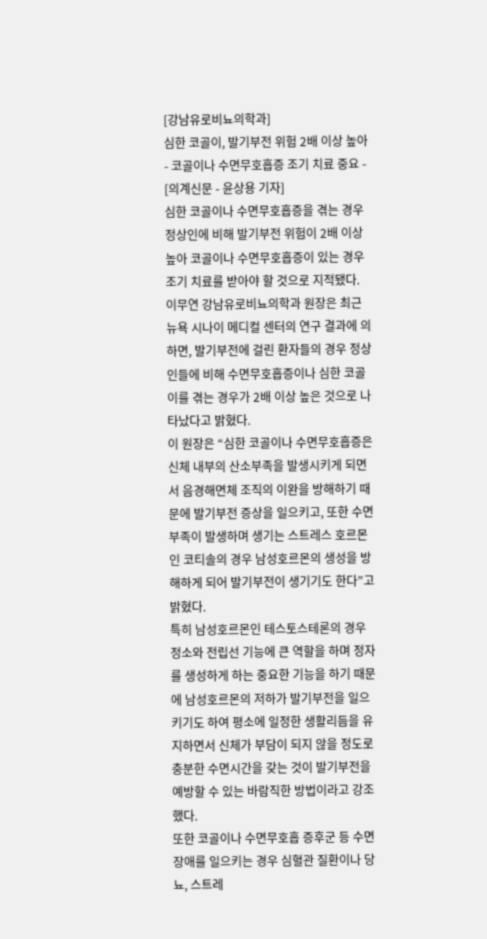[강남유로비뇨의학과]
심한 코골이, 발기부전 위험 2배 이상 높아
- 코골이나 수면무호흡증 조기 치료 중요 -
[의계신문 - 윤상용 기자]
심한 코골이나 수면무호흡증을 겪는 경우 정상인에 비해 발기부전 위험이 2배 이상 높아 코골이나 수면무호흡증이 있는 경우 조기 치료를 받아야 할 것으로 지적됐다.
이무연 강남유로비뇨의학과 원장은 최근 뉴욕 시나이 메디컬 센터의 연구 결과에 의하면, 발기부전에 걸린 환자들의 경우 정상인들에 비해 수면무호흡증이나 심한 코골이를 겪는 경우가 2배 이상 높은 것으로 나타났다고 밝혔다.
이 원장은 “심한 코골이나 수면무호흡증은 신체 내부의 산소부족을 발생시키게 되면서 음경해면체 조직의 이완을 방해하기 때문에 발기부전 증상을 일으키고, 또한 수면부족이 발생하며 생기는 스트레스 호르몬인 코티솔의 경우 남성호르몬의 생성을 방해하게 되어 발기부전이 생기기도 한다”고 밝혔다.
특히 남성호르몬인 테스토스테론의 경우 정소와 전립선 기능에 큰 역할을 하며 정자를 생성하게 하는 중요한 기능을 하기 때문에 남성호르몬의 저하가 발기부전을 일으키기도 하여 평소에 일정한 생활리듬을 유지하면서 신체가 부담이 되지 않을 정도로 충분한 수면시간을 갖는 것이 발기부전을 예방할 수 있는 바람직한 방법이라고 강조했다.
또한 코골이나 수면무호흡 증후군 등 수면장애를 일으키는 경우 심혈관 질환이나 당뇨, 스트레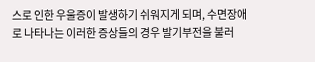스로 인한 우울증이 발생하기 쉬워지게 되며, 수면장애로 나타나는 이러한 증상들의 경우 발기부전을 불러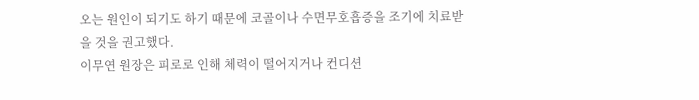오는 원인이 되기도 하기 때문에 코골이나 수면무호흡증을 조기에 치료받을 것을 권고했다.
이무연 원장은 피로로 인해 체력이 떨어지거나 컨디션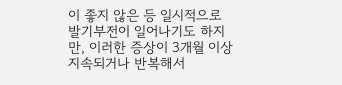이 좋지 않은 등 일시적으로 발기부전이 일어나기도 하지만, 이러한 증상이 3개월 이상 지속되거나 반복해서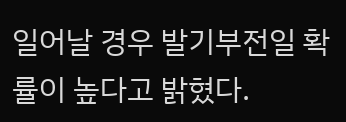일어날 경우 발기부전일 확률이 높다고 밝혔다.